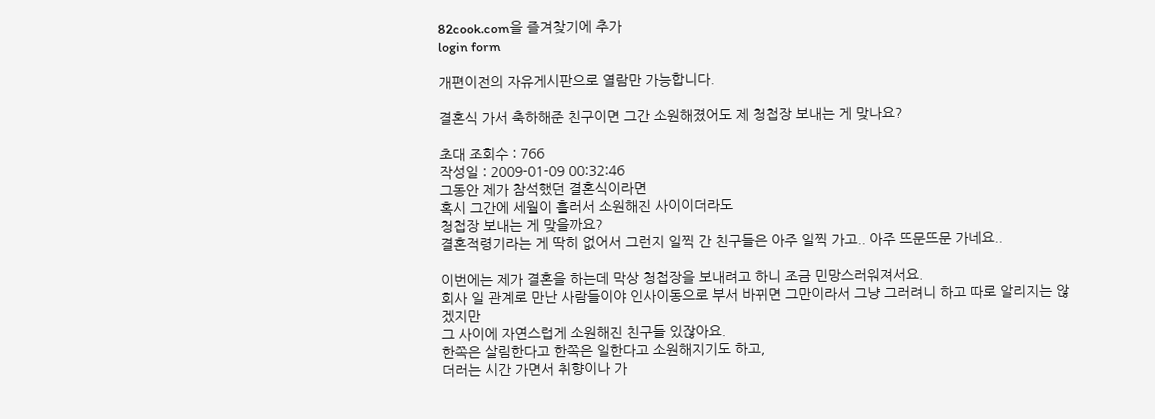82cook.com을 즐겨찾기에 추가
login form

개편이전의 자유게시판으로 열람만 가능합니다.

결혼식 가서 축하해준 친구이면 그간 소원해졌어도 제 청첩장 보내는 게 맞나요?

초대 조회수 : 766
작성일 : 2009-01-09 00:32:46
그동안 제가 참석했던 결혼식이라면
혹시 그간에 세월이 흘러서 소원해진 사이이더라도
청첩장 보내는 게 맞을까요?
결혼적령기라는 게 딱히 없어서 그런지 일찍 간 친구들은 아주 일찍 가고.. 아주 뜨문뜨문 가네요..

이번에는 제가 결혼을 하는데 막상 청첩장을 보내려고 하니 조금 민망스러워져서요.
회사 일 관계로 만난 사람들이야 인사이동으로 부서 바뀌면 그만이라서 그냥 그러려니 하고 따로 알리지는 않겠지만
그 사이에 자연스럽게 소원해진 친구들 있잖아요.
한쪽은 살림한다고 한쪽은 일한다고 소원해지기도 하고,
더러는 시간 가면서 취향이나 가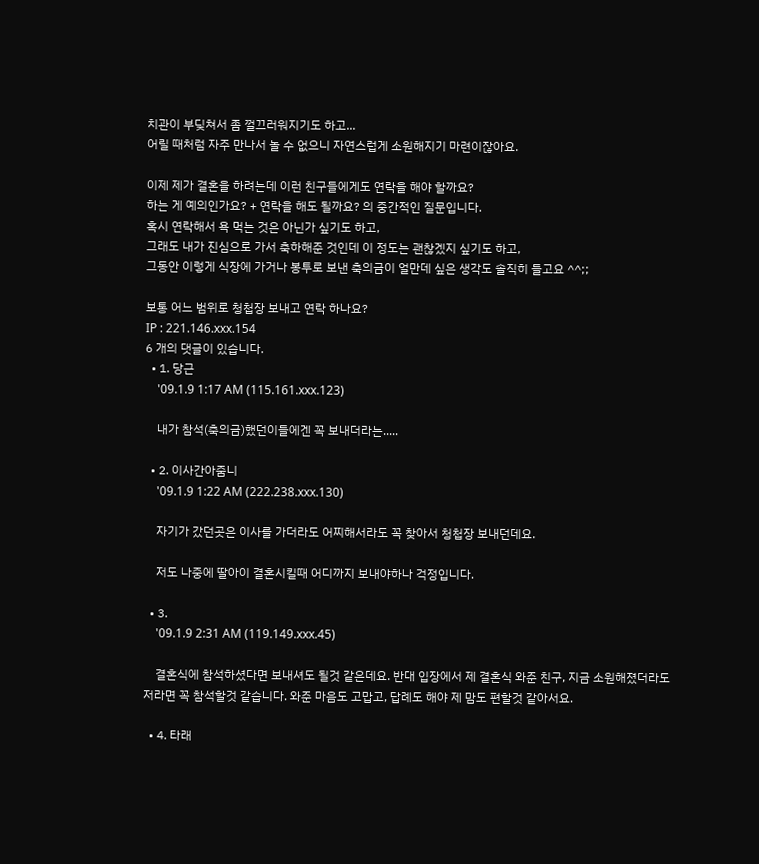치관이 부딪쳐서 좀 껄끄러워지기도 하고...
어릴 때처럼 자주 만나서 놀 수 없으니 자연스럽게 소원해지기 마련이잖아요.

이제 제가 결혼을 하려는데 이런 친구들에게도 연락을 해야 할까요?
하는 게 예의인가요? + 연락을 해도 될까요? 의 중간적인 질문입니다.
혹시 연락해서 욕 먹는 것은 아닌가 싶기도 하고,
그래도 내가 진심으로 가서 축하해준 것인데 이 정도는 괜찮겠지 싶기도 하고,
그동안 이렇게 식장에 가거나 봉투로 보낸 축의금이 얼만데 싶은 생각도 솔직히 들고요 ^^;;

보통 어느 범위로 청첩장 보내고 연락 하나요?
IP : 221.146.xxx.154
6 개의 댓글이 있습니다.
  • 1. 당근
    '09.1.9 1:17 AM (115.161.xxx.123)

    내가 참석(축의금)했던이들에겐 꼭 보내더라는.....

  • 2. 이사간아줌니
    '09.1.9 1:22 AM (222.238.xxx.130)

    자기가 갔던곳은 이사를 가더라도 어찌해서라도 꼭 찾아서 청첩장 보내던데요.

    저도 나중에 딸아이 결혼시킬때 어디까지 보내야하나 걱정입니다.

  • 3.
    '09.1.9 2:31 AM (119.149.xxx.45)

    결혼식에 참석하셨다면 보내셔도 될것 같은데요. 반대 입장에서 제 결혼식 와준 친구, 지금 소원해졌더라도 저라면 꼭 참석할것 같습니다. 와준 마음도 고맙고, 답례도 해야 제 맘도 편할것 같아서요.

  • 4. 타래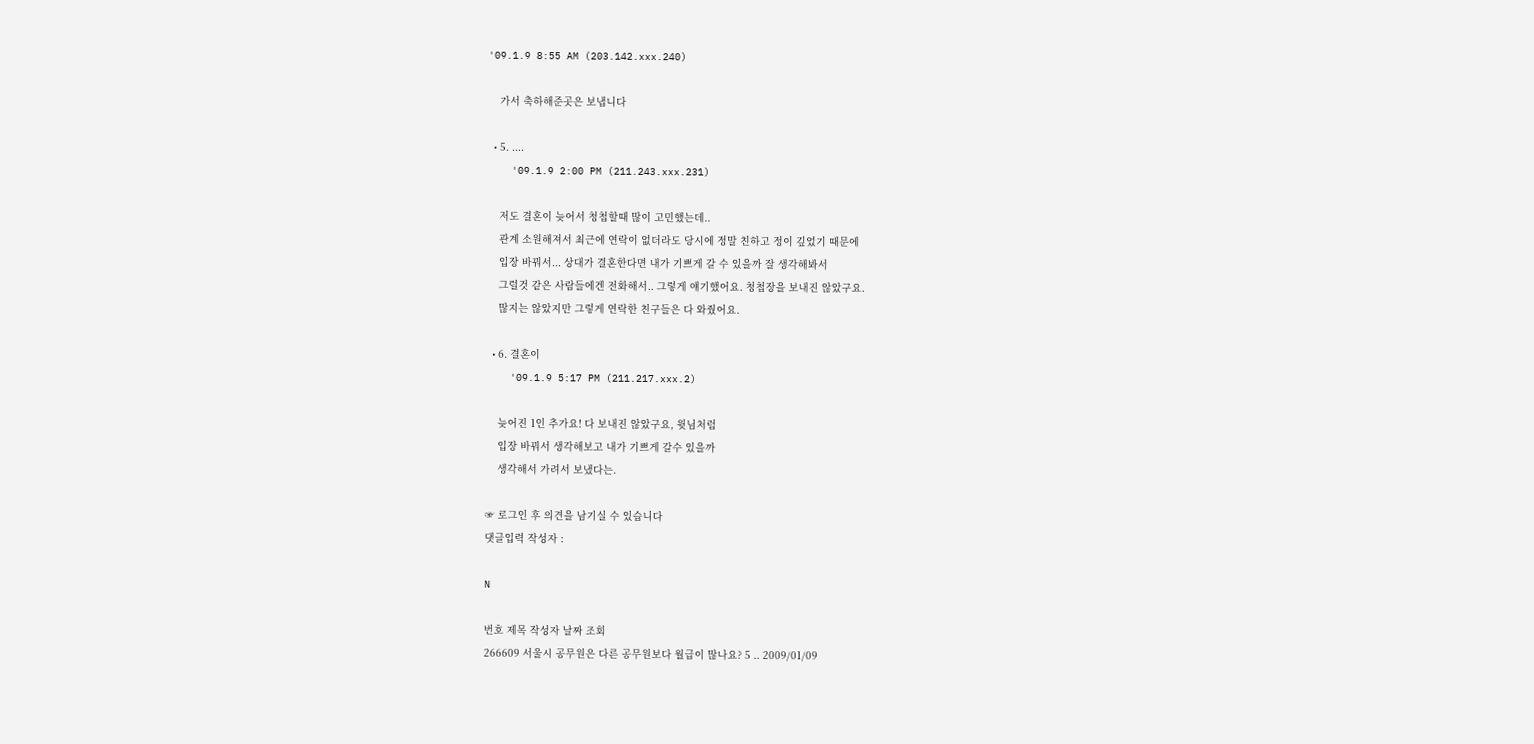'09.1.9 8:55 AM (203.142.xxx.240)

    가서 축하해준곳은 보냅니다

  • 5. ....
    '09.1.9 2:00 PM (211.243.xxx.231)

    저도 결혼이 늦어서 청첩할때 많이 고민했는데..
    관계 소원해져서 최근에 연락이 없더라도 당시에 정말 친하고 정이 깊었기 때문에
    입장 바꿔서... 상대가 결혼한다면 내가 기쁘게 갈 수 있을까 잘 생각해봐서
    그럴것 같은 사람들에겐 전화해서.. 그렇게 얘기했어요. 청첩장을 보내진 않았구요.
    많지는 않았지만 그렇게 연락한 친구들은 다 와줬어요.

  • 6. 결혼이
    '09.1.9 5:17 PM (211.217.xxx.2)

    늦어진 1인 추가요! 다 보내진 않았구요, 윗님처럼
    입장 바꿔서 생각해보고 내가 기쁘게 갈수 있을까
    생각해서 가려서 보냈다는.

☞ 로그인 후 의견을 남기실 수 있습니다
댓글입력 작성자 :

N

번호 제목 작성자 날짜 조회
266609 서울시 공무원은 다른 공무원보다 월급이 많나요? 5 .. 2009/01/09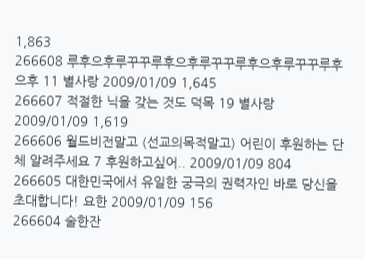1,863
266608 루후으후루꾸꾸루후으후루꾸꾸루후으후루꾸꾸루후으후 11 별사랑 2009/01/09 1,645
266607 적절한 닉을 갖는 것도 덕목 19 별사랑 2009/01/09 1,619
266606 월드비전말고 (선교의목적말고) 어린이 후원하는 단체 알려주세요 7 후원하고싶어.. 2009/01/09 804
266605 대한민국에서 유일한 궁극의 권력자인 바로 당신을 초대합니다! 요한 2009/01/09 156
266604 술한잔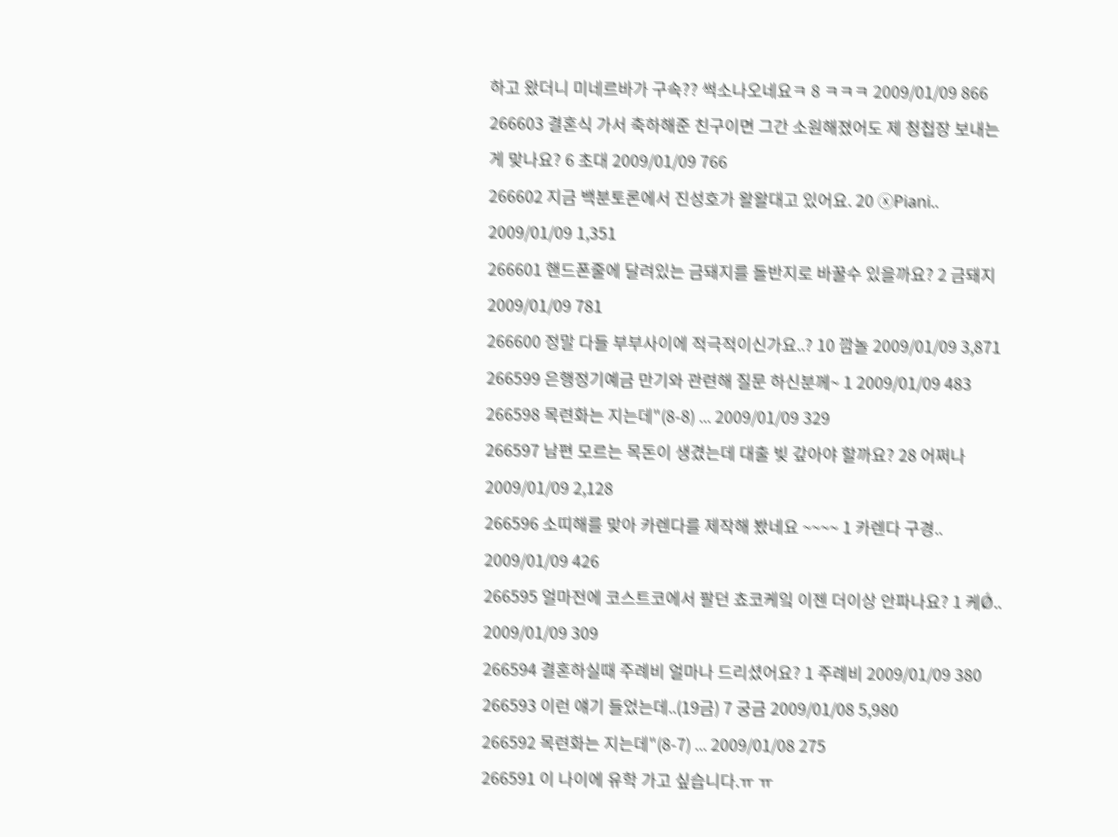하고 왔더니 미네르바가 구속?? 썩소나오네요ㅋ 8 ㅋㅋㅋ 2009/01/09 866
266603 결혼식 가서 축하해준 친구이면 그간 소원해졌어도 제 청첩장 보내는 게 맞나요? 6 초대 2009/01/09 766
266602 지금 백분토론에서 진성호가 왈왈대고 있어요. 20 ⓧPiani.. 2009/01/09 1,351
266601 핸드폰줄에 달려있는 금돼지를 돌반지로 바꿀수 있을까요? 2 금돼지 2009/01/09 781
266600 정말 다들 부부사이에 적극적이신가요..? 10 깜놀 2009/01/09 3,871
266599 은행정기예금 만기와 관련해 질문 하신분께~ 1 2009/01/09 483
266598 목련화는 지는데"(8-8) ... 2009/01/09 329
266597 남편 모르는 목돈이 생겼는데 대출 빚 갚아야 할까요? 28 어쩌나 2009/01/09 2,128
266596 소띠해를 맞아 카렌다를 제작해 봤네요 ~~~~ 1 카렌다 구경.. 2009/01/09 426
266595 얼마전에 코스트코에서 팔던 쵸코케잌 이젠 더이상 안파나요? 1 케Ǿ.. 2009/01/09 309
266594 결혼하실때 주례비 얼마나 드리셨어요? 1 주례비 2009/01/09 380
266593 이런 얘기 들었는데..(19금) 7 궁금 2009/01/08 5,980
266592 목련화는 지는데"(8-7) ... 2009/01/08 275
266591 이 나이에 유학 가고 싶습니다.ㅠ ㅠ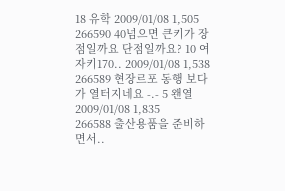18 유학 2009/01/08 1,505
266590 40넘으면 큰키가 장점일까요 단점일까요? 10 여자키170.. 2009/01/08 1,538
266589 현장르포 동행 보다가 열터지네요 -.- 5 왠열 2009/01/08 1,835
266588 출산용품을 준비하면서..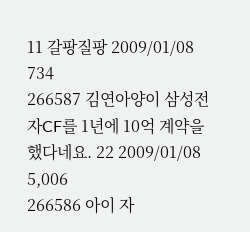11 갈팡질팡 2009/01/08 734
266587 김연아양이 삼성전자CF를 1년에 10억 계약을 했다네요. 22 2009/01/08 5,006
266586 아이 자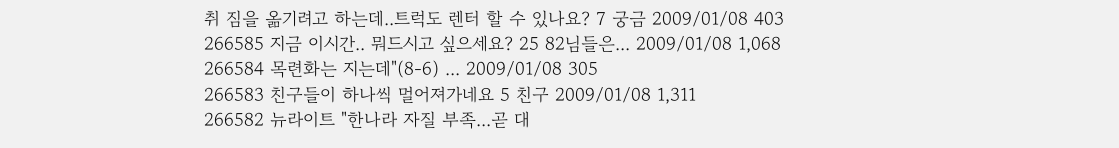취 짐을 옮기려고 하는데..트럭도 렌터 할 수 있나요? 7 궁금 2009/01/08 403
266585 지금 이시간.. 뭐드시고 싶으세요? 25 82님들은... 2009/01/08 1,068
266584 목련화는 지는데"(8-6) ... 2009/01/08 305
266583 친구들이 하나씩 멀어져가네요 5 친구 2009/01/08 1,311
266582 뉴라이트 "한나라 자질 부족...곧 대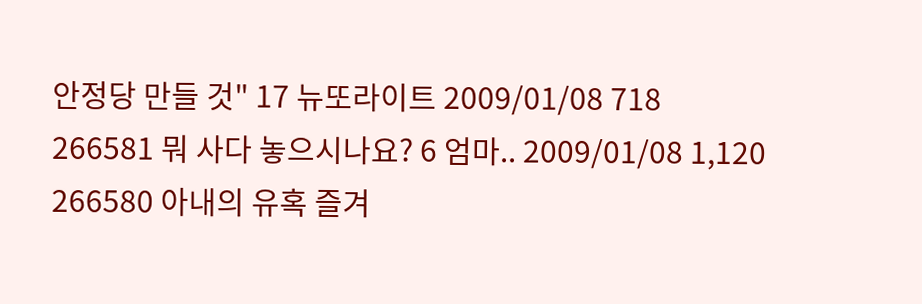안정당 만들 것" 17 뉴또라이트 2009/01/08 718
266581 뭐 사다 놓으시나요? 6 엄마.. 2009/01/08 1,120
266580 아내의 유혹 즐겨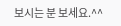보시는 분 보세요.^^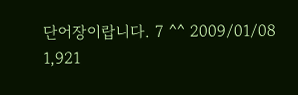단어장이랍니다. 7 ^^ 2009/01/08 1,921